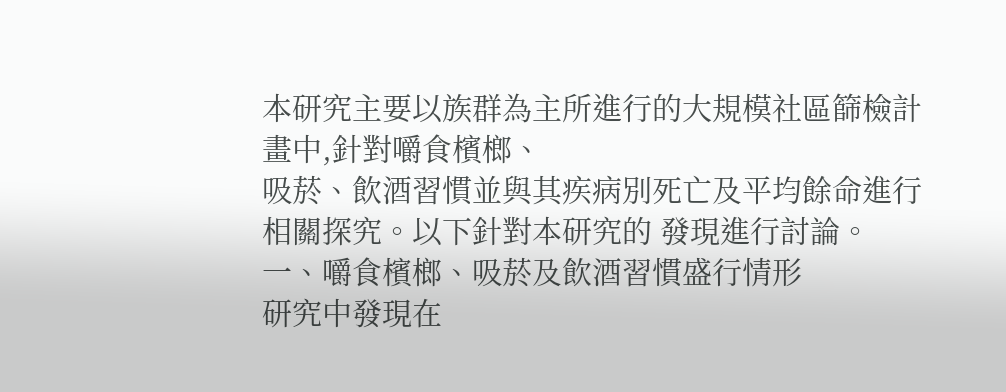本研究主要以族群為主所進行的大規模社區篩檢計畫中,針對嚼食檳榔、
吸菸、飲酒習慣並與其疾病別死亡及平均餘命進行相關探究。以下針對本研究的 發現進行討論。
一、嚼食檳榔、吸菸及飲酒習慣盛行情形
研究中發現在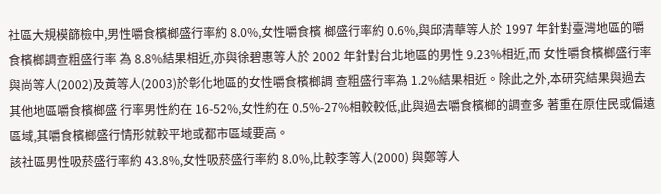社區大規模篩檢中,男性嚼食檳榔盛行率約 8.0%,女性嚼食檳 榔盛行率約 0.6%,與邱清華等人於 1997 年針對臺灣地區的嚼食檳榔調查粗盛行率 為 8.8%結果相近,亦與徐碧惠等人於 2002 年針對台北地區的男性 9.23%相近,而 女性嚼食檳榔盛行率與尚等人(2002)及黃等人(2003)於彰化地區的女性嚼食檳榔調 查粗盛行率為 1.2%結果相近。除此之外,本研究結果與過去其他地區嚼食檳榔盛 行率男性約在 16-52%,女性約在 0.5%-27%相較較低,此與過去嚼食檳榔的調查多 著重在原住民或偏遠區域,其嚼食檳榔盛行情形就較平地或都市區域要高。
該社區男性吸菸盛行率約 43.8%,女性吸菸盛行率約 8.0%,比較李等人(2000) 與鄭等人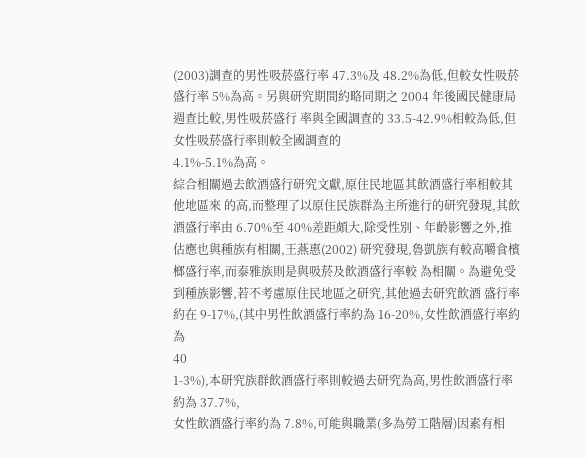(2003)調查的男性吸菸盛行率 47.3%及 48.2%為低,但較女性吸菸盛行率 5%為高。另與研究期間約略同期之 2004 年後國民健康局週查比較,男性吸菸盛行 率與全國調查的 33.5-42.9%相較為低,但女性吸菸盛行率則較全國調查的
4.1%-5.1%為高。
綜合相關過去飲酒盛行研究文獻,原住民地區其飲酒盛行率相較其他地區來 的高,而整理了以原住民族群為主所進行的研究發現,其飲酒盛行率由 6.70%至 40%差距頗大,除受性別、年齡影響之外,推估應也與種族有相關,王燕惠(2002) 研究發現,魯凱族有較高嚼食檳榔盛行率,而泰雅族則是與吸菸及飲酒盛行率較 為相關。為避免受到種族影響,若不考慮原住民地區之研究,其他過去研究飲酒 盛行率約在 9-17%,(其中男性飲酒盛行率約為 16-20%,女性飲酒盛行率約為
40
1-3%),本研究族群飲酒盛行率則較過去研究為高,男性飲酒盛行率約為 37.7%,
女性飲酒盛行率約為 7.8%,可能與職業(多為勞工階層)因素有相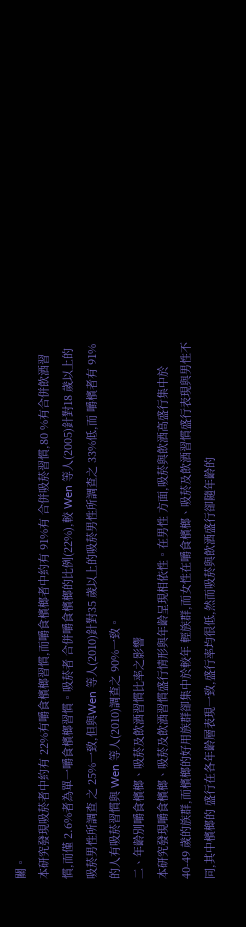關。
本研究發現吸菸者中約有 22%有嚼食檳榔習慣,而嚼食檳榔者中約有 91%有 合併吸菸習慣,80 %有合併飲酒習慣,而僅 2.6%者為單一嚼食檳榔習慣。吸菸者 合併嚼食檳榔的比例(22%),較 Wen 等人(2005)針對18 歲以上的吸菸男性所調查 之 25%一致,但與Wen 等人(2010)針對35 歲以上的吸菸男性所調查之 33%低,而 嚼檳者有 91%的人有吸菸習慣與 Wen 等人(2010)調查之 90%一致。
二、年齡別嚼食檳榔、吸菸及飲酒習慣比率之影響
本研究發現嚼食檳榔、吸菸及飲酒習慣盛行情形與年齡呈現相依性。在男性 方面,吸菸與飲酒高盛行集中於 40-49 歲的族群,而檳榔的好用族群卻集中於較年 輕族群,而女性在嚼食檳榔、吸菸及飲酒習慣盛行表現與男性不同,其中檳榔的 盛行在各年齡層表現一致,盛行率均很低,然而吸菸與飲酒盛行卻隨年齡的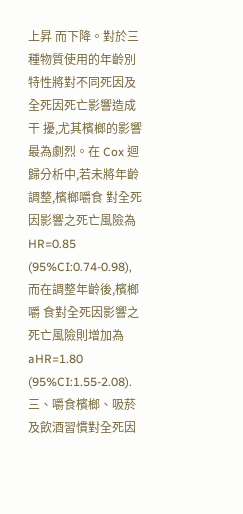上昇 而下降。對於三種物質使用的年齡別特性將對不同死因及全死因死亡影響造成干 擾,尤其檳榔的影響最為劇烈。在 Cox 迴歸分析中,若未將年齡調整,檳榔嚼食 對全死因影響之死亡風險為 HR=0.85 (95%CI:0.74-0.98),而在調整年齡後,檳榔嚼 食對全死因影響之死亡風險則增加為 aHR=1.80 (95%CI:1.55-2.08).
三、嚼食檳榔、吸菸及飲酒習慣對全死因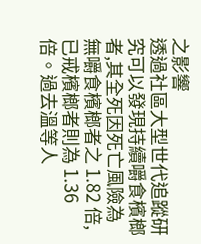之影響
透過社區大型世代追蹤研究可以發現持續嚼食檳榔者,其全死因死亡風險為 無嚼食檳榔者之 1.82 倍,已戒檳榔者則為 1.36 倍。過去溫等人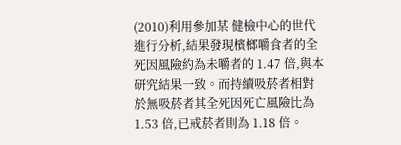(2010)利用參加某 健檢中心的世代進行分析,結果發現檳榔嚼食者的全死因風險約為未嚼者的 1.47 倍,與本研究結果一致。而持續吸菸者相對於無吸菸者其全死因死亡風險比為 1.53 倍,已戒菸者則為 1.18 倍。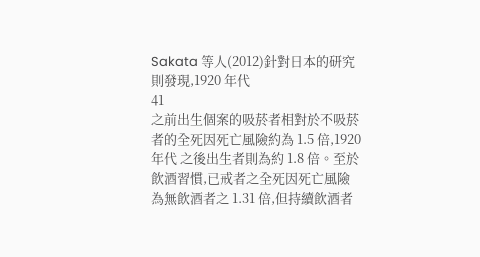Sakata 等人(2012)針對日本的研究則發現,1920 年代
41
之前出生個案的吸菸者相對於不吸菸者的全死因死亡風險約為 1.5 倍,1920 年代 之後出生者則為約 1.8 倍。至於飲酒習慣,已戒者之全死因死亡風險為無飲酒者之 1.31 倍,但持續飲酒者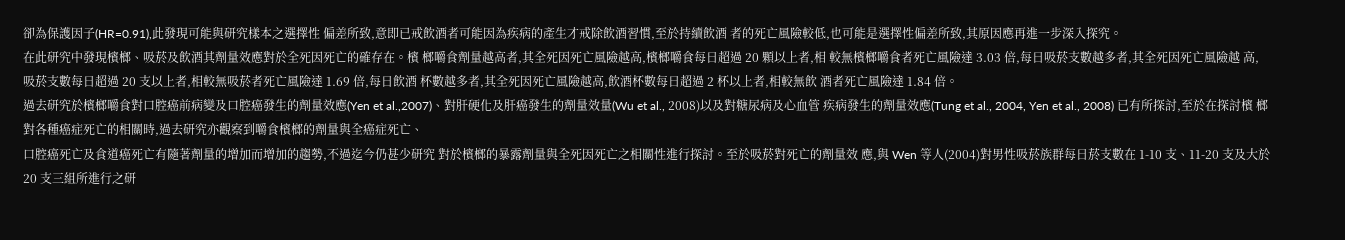卻為保護因子(HR=0.91),此發現可能與研究樣本之選擇性 偏差所致,意即已戒飲酒者可能因為疾病的產生才戒除飲酒習慣,至於持續飲酒 者的死亡風險較低,也可能是選擇性偏差所致,其原因應再進一步深入探究。
在此研究中發現檳榔、吸菸及飲酒其劑量效應對於全死因死亡的確存在。檳 榔嚼食劑量越高者,其全死因死亡風險越高,檳榔嚼食每日超過 20 顆以上者,相 較無檳榔嚼食者死亡風險達 3.03 倍,每日吸菸支數越多者,其全死因死亡風險越 高,吸菸支數每日超過 20 支以上者,相較無吸菸者死亡風險達 1.69 倍,每日飲酒 杯數越多者,其全死因死亡風險越高,飲酒杯數每日超過 2 杯以上者,相較無飲 酒者死亡風險達 1.84 倍。
過去研究於檳榔嚼食對口腔癌前病變及口腔癌發生的劑量效應(Yen et al.,2007)、對肝硬化及肝癌發生的劑量效量(Wu et al., 2008)以及對糖尿病及心血管 疾病發生的劑量效應(Tung et al., 2004, Yen et al., 2008) 已有所探討,至於在探討檳 榔對各種癌症死亡的相關時,過去研究亦觀察到嚼食檳榔的劑量與全癌症死亡、
口腔癌死亡及食道癌死亡有隨著劑量的增加而增加的趨勢,不過迄今仍甚少研究 對於檳榔的暴露劑量與全死因死亡之相關性進行探討。至於吸菸對死亡的劑量效 應,與 Wen 等人(2004)對男性吸菸族群每日菸支數在 1-10 支、11-20 支及大於 20 支三組所進行之研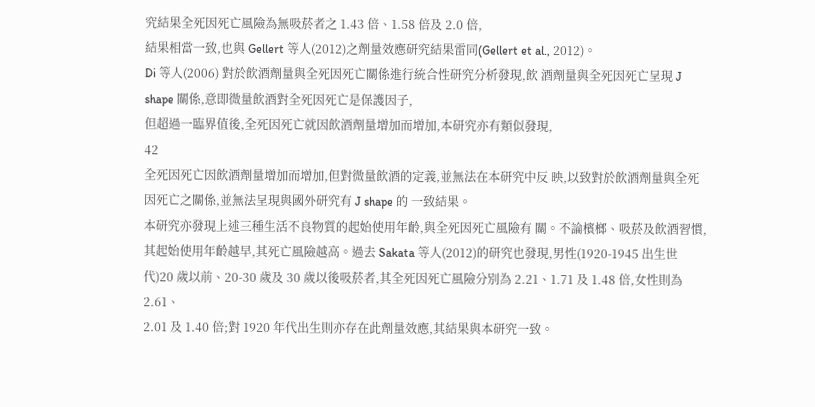究結果全死因死亡風險為無吸菸者之 1.43 倍、1.58 倍及 2.0 倍,
結果相當一致,也與 Gellert 等人(2012)之劑量效應研究結果雷同(Gellert et al., 2012)。
Di 等人(2006) 對於飲酒劑量與全死因死亡關係進行統合性研究分析發現,飲 酒劑量與全死因死亡呈現 J shape 關係,意即微量飲酒對全死因死亡是保護因子,
但超過一臨界值後,全死因死亡就因飲酒劑量增加而增加,本研究亦有類似發現,
42
全死因死亡因飲酒劑量增加而增加,但對微量飲酒的定義,並無法在本研究中反 映,以致對於飲酒劑量與全死因死亡之關係,並無法呈現與國外研究有 J shape 的 一致結果。
本研究亦發現上述三種生活不良物質的起始使用年齡,與全死因死亡風險有 關。不論檳榔、吸菸及飲酒習慣,其起始使用年齡越早,其死亡風險越高。過去 Sakata 等人(2012)的研究也發現,男性(1920-1945 出生世代)20 歲以前、20-30 歲及 30 歲以後吸菸者,其全死因死亡風險分別為 2.21、1.71 及 1.48 倍,女性則為 2.61、
2.01 及 1.40 倍;對 1920 年代出生則亦存在此劑量效應,其結果與本研究一致。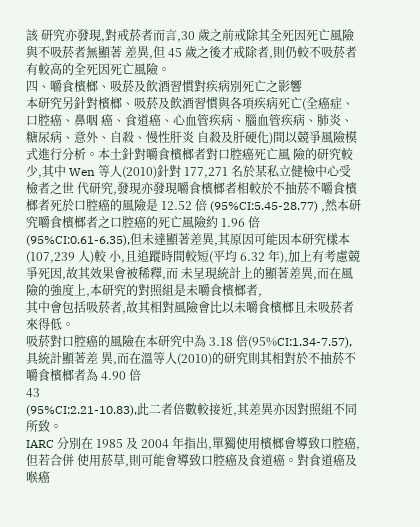該 研究亦發現,對戒菸者而言,30 歲之前戒除其全死因死亡風險與不吸菸者無顯著 差異,但 45 歲之後才戒除者,則仍較不吸菸者有較高的全死因死亡風險。
四、嚼食檳榔、吸菸及飲酒習慣對疾病別死亡之影響
本研究另針對檳榔、吸菸及飲酒習慣與各項疾病死亡(全癌症、口腔癌、鼻咽 癌、食道癌、心血管疾病、腦血管疾病、肺炎、糖尿病、意外、自殺、慢性肝炎 自殺及肝硬化)間以競爭風險模式進行分析。本土針對嚼食檳榔者對口腔癌死亡風 險的研究較少,其中 Wen 等人(2010)針對 177,271 名於某私立健檢中心受檢者之世 代研究,發現亦發現嚼食檳榔者相較於不抽菸不嚼食檳榔者死於口腔癌的風險是 12.52 倍 (95%CI:5.45-28.77) ,然本研究嚼食檳榔者之口腔癌的死亡風險約 1.96 倍(95%CI:0.61-6.35),但未達顯著差異,其原因可能因本研究樣本(107,239 人)較 小,且追蹤時間較短(平均 6.32 年),加上有考慮競爭死因,故其效果會被稀釋,而 未呈現統計上的顯著差異,而在風險的強度上,本研究的對照組是未嚼食檳榔者,
其中會包括吸菸者,故其相對風險會比以未嚼食檳榔且未吸菸者來得低。
吸菸對口腔癌的風險在本研究中為 3.18 倍(95%CI:1.34-7.57),具統計顯著差 異,而在溫等人(2010)的研究則其相對於不抽菸不嚼食檳榔者為 4.90 倍
43
(95%CI:2.21-10.83),此二者倍數較接近,其差異亦因對照組不同所致。
IARC 分別在 1985 及 2004 年指出,單獨使用檳榔會導致口腔癌,但若合併 使用菸草,則可能會導致口腔癌及食道癌。對食道癌及喉癌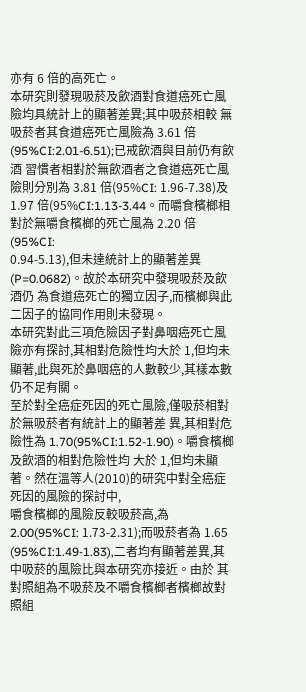亦有 6 倍的高死亡。
本研究則發現吸菸及飲酒對食道癌死亡風險均具統計上的顯著差異;其中吸菸相較 無吸菸者其食道癌死亡風險為 3.61 倍(95%CI:2.01-6.51);已戒飲酒與目前仍有飲酒 習慣者相對於無飲酒者之食道癌死亡風險則分別為 3.81 倍(95%CI: 1.96-7.38)及 1.97 倍(95%CI:1.13-3.44。而嚼食檳榔相對於無嚼食檳榔的死亡風為 2.20 倍(95%CI:
0.94-5.13),但未達統計上的顯著差異(P=0.0682)。故於本研究中發現吸菸及飲酒仍 為食道癌死亡的獨立因子,而檳榔與此二因子的協同作用則未發現。
本研究對此三項危險因子對鼻咽癌死亡風險亦有探討,其相對危險性均大於 1,但均未顯著,此與死於鼻咽癌的人數較少,其樣本數仍不足有關。
至於對全癌症死因的死亡風險,僅吸菸相對於無吸菸者有統計上的顯著差 異,其相對危險性為 1.70(95%CI:1.52-1.90)。嚼食檳榔及飲酒的相對危險性均 大於 1,但均未顯著。然在溫等人(2010)的研究中對全癌症死因的風險的探討中,
嚼食檳榔的風險反較吸菸高,為 2.00(95%CI: 1.73-2.31);而吸菸者為 1.65
(95%CI:1.49-1.83),二者均有顯著差異,其中吸菸的風險比與本研究亦接近。由於 其對照組為不吸菸及不嚼食檳榔者檳榔故對照組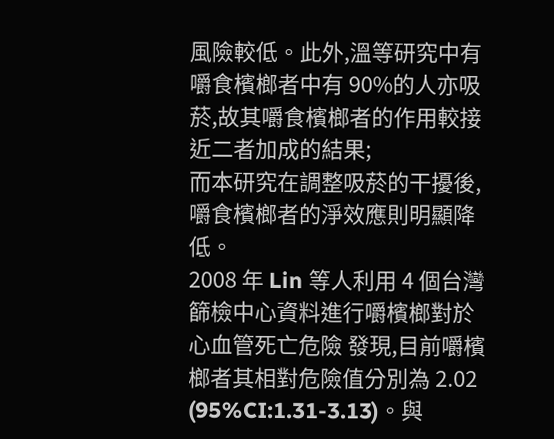風險較低。此外,溫等研究中有 嚼食檳榔者中有 90%的人亦吸菸,故其嚼食檳榔者的作用較接近二者加成的結果;
而本研究在調整吸菸的干擾後,嚼食檳榔者的淨效應則明顯降低。
2008 年 Lin 等人利用 4 個台灣篩檢中心資料進行嚼檳榔對於心血管死亡危險 發現,目前嚼檳榔者其相對危險值分別為 2.02 (95%CI:1.31-3.13)。與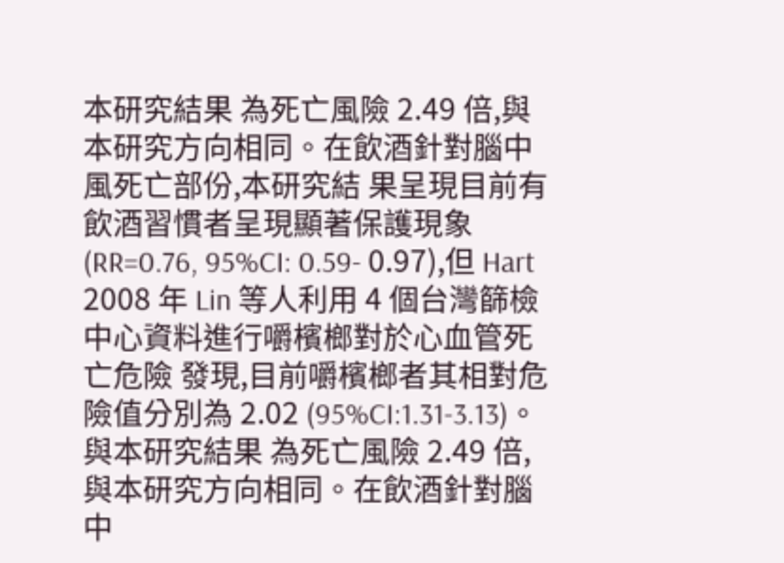本研究結果 為死亡風險 2.49 倍,與本研究方向相同。在飲酒針對腦中風死亡部份,本研究結 果呈現目前有飲酒習慣者呈現顯著保護現象(RR=0.76, 95%CI: 0.59- 0.97),但 Hart
2008 年 Lin 等人利用 4 個台灣篩檢中心資料進行嚼檳榔對於心血管死亡危險 發現,目前嚼檳榔者其相對危險值分別為 2.02 (95%CI:1.31-3.13)。與本研究結果 為死亡風險 2.49 倍,與本研究方向相同。在飲酒針對腦中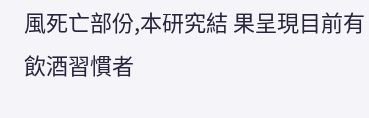風死亡部份,本研究結 果呈現目前有飲酒習慣者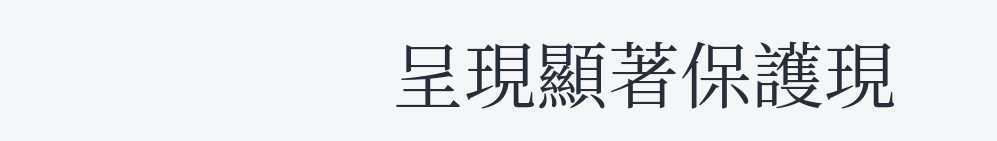呈現顯著保護現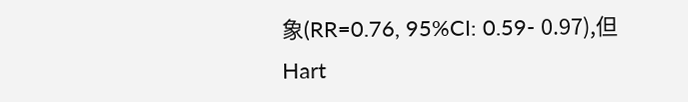象(RR=0.76, 95%CI: 0.59- 0.97),但 Hart